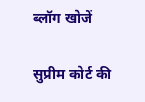ब्लॉग खोजें

सुप्रीम कोर्ट की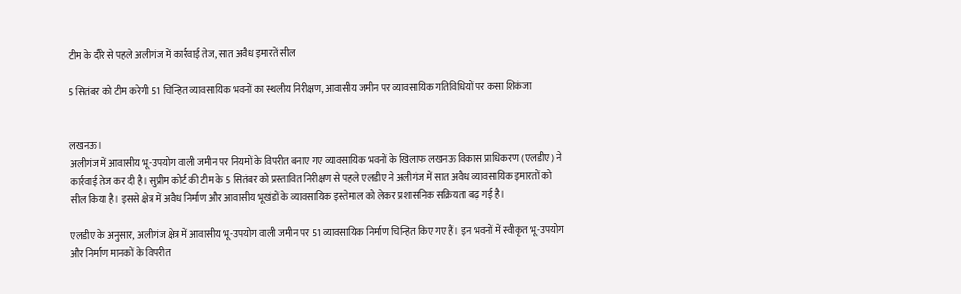टीम के दौरे से पहले अलीगंज में कार्रवाई तेज, सात अवैध इमारतें सील

5 सितंबर को टीम करेगी 51 चिन्हित व्यावसायिक भवनों का स्थलीय निरीक्षण, आवासीय जमीन पर व्यावसायिक गतिविधियों पर कसा शिकंजा


लखनऊ।
अलीगंज में आवासीय भू-उपयोग वाली जमीन पर नियमों के विपरीत बनाए गए व्यावसायिक भवनों के खिलाफ लखनऊ विकास प्राधिकरण (एलडीए) ने कार्रवाई तेज कर दी है। सुप्रीम कोर्ट की टीम के 5 सितंबर को प्रस्तावित निरीक्षण से पहले एलडीए ने अलीगंज में सात अवैध व्यावसायिक इमारतों को सील किया है। इससे क्षेत्र में अवैध निर्माण और आवासीय भूखंडों के व्यावसायिक इस्तेमाल को लेकर प्रशासनिक सक्रियता बढ़ गई है।

एलडीए के अनुसार, अलीगंज क्षेत्र में आवासीय भू-उपयोग वाली जमीन पर 51 व्यावसायिक निर्माण चिन्हित किए गए हैं। इन भवनों में स्वीकृत भू-उपयोग और निर्माण मानकों के विपरीत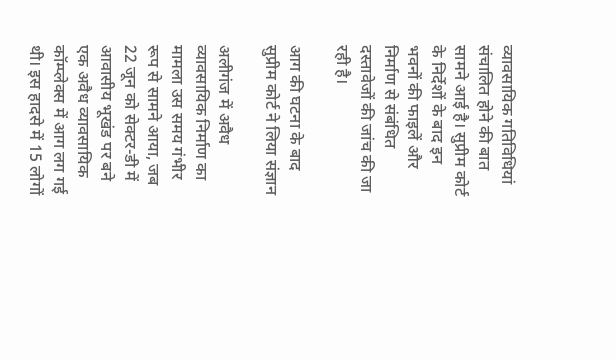व्यावसायिक गतिविधियां संचालित होने की बात सामने आई है। सुप्रीम कोर्ट के निर्देशों के बाद इन भवनों की फाइलें और निर्माण से संबंधित दस्तावेजों की जांच की जा रही है।

आग की घटना के बाद सुप्रीम कोर्ट ने लिया संज्ञान

अलीगंज में अवैध व्यावसायिक निर्माण का मामला उस समय गंभीर रूप से सामने आया, जब 22 जून को सेक्टर-डी में आवासीय भूखंड पर बने एक अवैध व्यावसायिक कॉम्प्लेक्स में आग लग गई थी। इस हादसे में 15 लोगों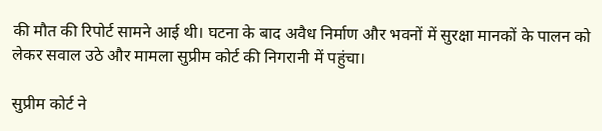की मौत की रिपोर्ट सामने आई थी। घटना के बाद अवैध निर्माण और भवनों में सुरक्षा मानकों के पालन को लेकर सवाल उठे और मामला सुप्रीम कोर्ट की निगरानी में पहुंचा।

सुप्रीम कोर्ट ने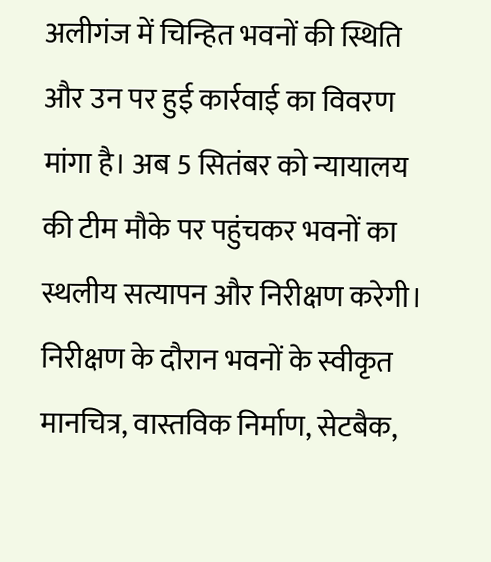अलीगंज में चिन्हित भवनों की स्थिति और उन पर हुई कार्रवाई का विवरण मांगा है। अब 5 सितंबर को न्यायालय की टीम मौके पर पहुंचकर भवनों का स्थलीय सत्यापन और निरीक्षण करेगी। निरीक्षण के दौरान भवनों के स्वीकृत मानचित्र, वास्तविक निर्माण, सेटबैक,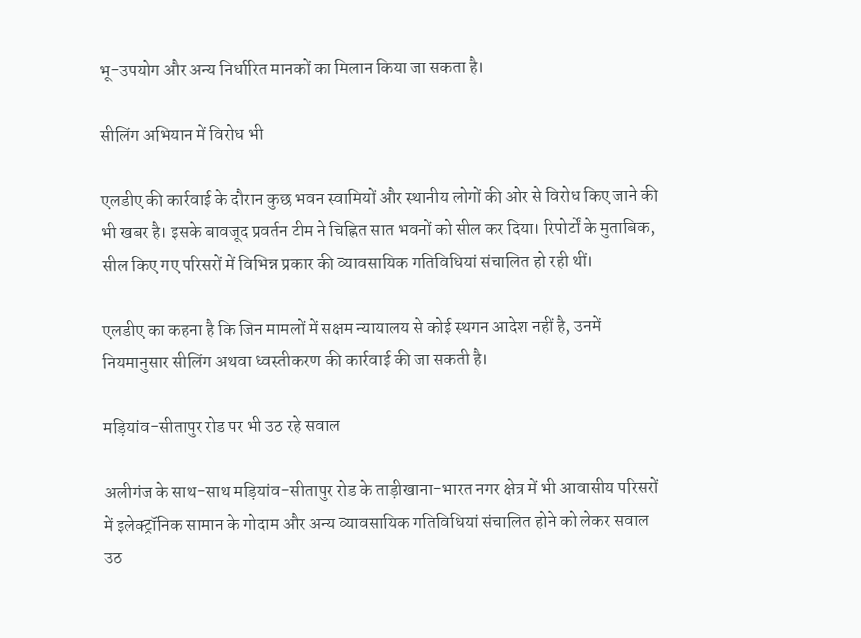भू-उपयोग और अन्य निर्धारित मानकों का मिलान किया जा सकता है।

सीलिंग अभियान में विरोध भी

एलडीए की कार्रवाई के दौरान कुछ भवन स्वामियों और स्थानीय लोगों की ओर से विरोध किए जाने की भी खबर है। इसके बावजूद प्रवर्तन टीम ने चिह्नित सात भवनों को सील कर दिया। रिपोर्टों के मुताबिक, सील किए गए परिसरों में विभिन्न प्रकार की व्यावसायिक गतिविधियां संचालित हो रही थीं।

एलडीए का कहना है कि जिन मामलों में सक्षम न्यायालय से कोई स्थगन आदेश नहीं है, उनमें नियमानुसार सीलिंग अथवा ध्वस्तीकरण की कार्रवाई की जा सकती है।

मड़ियांव-सीतापुर रोड पर भी उठ रहे सवाल

अलीगंज के साथ-साथ मड़ियांव-सीतापुर रोड के ताड़ीखाना-भारत नगर क्षेत्र में भी आवासीय परिसरों में इलेक्ट्रॉनिक सामान के गोदाम और अन्य व्यावसायिक गतिविधियां संचालित होने को लेकर सवाल उठ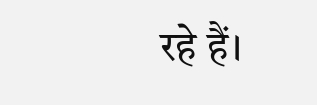रहे हैं।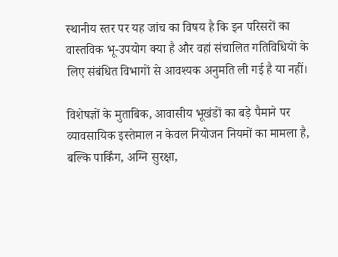स्थानीय स्तर पर यह जांच का विषय है कि इन परिसरों का वास्तविक भू-उपयोग क्या है और वहां संचालित गतिविधियों के लिए संबंधित विभागों से आवश्यक अनुमति ली गई है या नहीं।

विशेषज्ञों के मुताबिक, आवासीय भूखंडों का बड़े पैमाने पर व्यावसायिक इस्तेमाल न केवल नियोजन नियमों का मामला है, बल्कि पार्किंग, अग्नि सुरक्षा,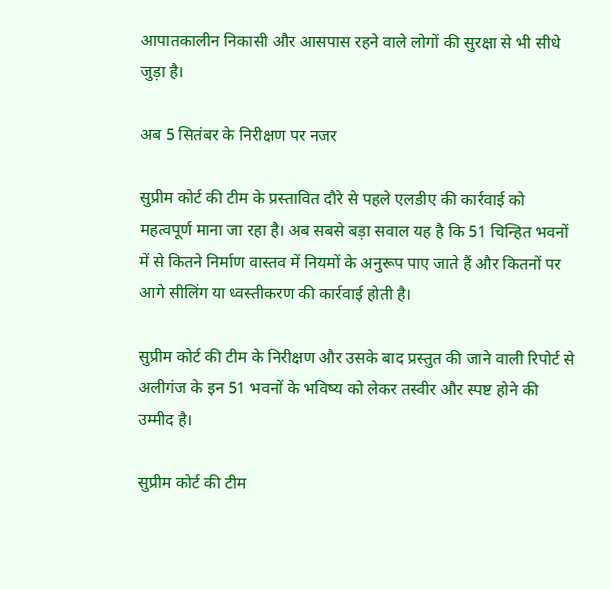आपातकालीन निकासी और आसपास रहने वाले लोगों की सुरक्षा से भी सीधे जुड़ा है।

अब 5 सितंबर के निरीक्षण पर नजर

सुप्रीम कोर्ट की टीम के प्रस्तावित दौरे से पहले एलडीए की कार्रवाई को महत्वपूर्ण माना जा रहा है। अब सबसे बड़ा सवाल यह है कि 51 चिन्हित भवनों में से कितने निर्माण वास्तव में नियमों के अनुरूप पाए जाते हैं और कितनों पर आगे सीलिंग या ध्वस्तीकरण की कार्रवाई होती है।

सुप्रीम कोर्ट की टीम के निरीक्षण और उसके बाद प्रस्तुत की जाने वाली रिपोर्ट से अलीगंज के इन 51 भवनों के भविष्य को लेकर तस्वीर और स्पष्ट होने की उम्मीद है।

सुप्रीम कोर्ट की टीम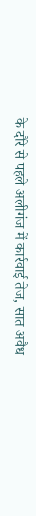के दौरे से पहले अलीगंज में कार्रवाई तेज, सात अवैध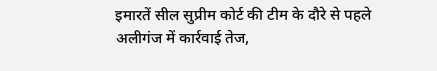इमारतें सील सुप्रीम कोर्ट की टीम के दौरे से पहले अलीगंज में कार्रवाई तेज,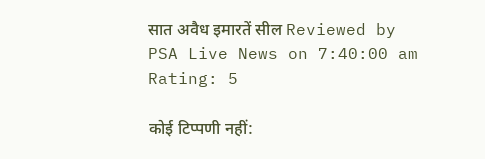सात अवैध इमारतें सील Reviewed by PSA Live News on 7:40:00 am Rating: 5

कोई टिप्पणी नहीं: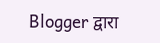Blogger द्वारा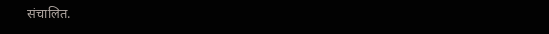संचालित.